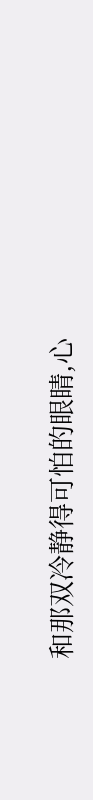和那双冷静得可怕的眼睛,心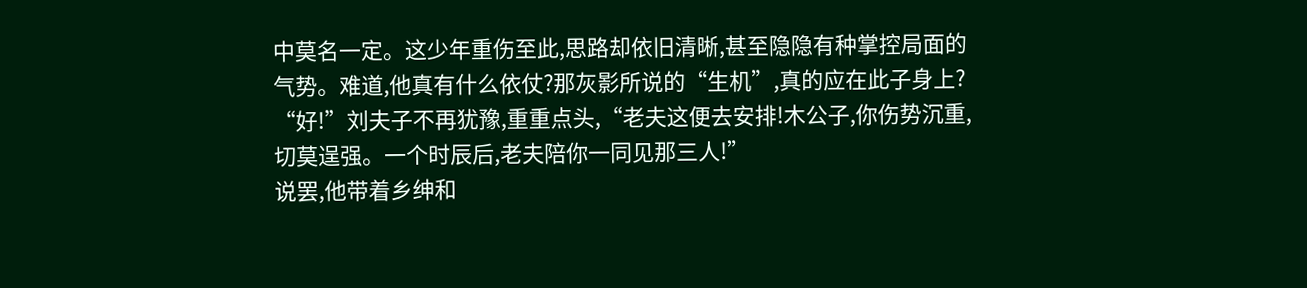中莫名一定。这少年重伤至此,思路却依旧清晰,甚至隐隐有种掌控局面的气势。难道,他真有什么依仗?那灰影所说的“生机”,真的应在此子身上?
“好!”刘夫子不再犹豫,重重点头,“老夫这便去安排!木公子,你伤势沉重,切莫逞强。一个时辰后,老夫陪你一同见那三人!”
说罢,他带着乡绅和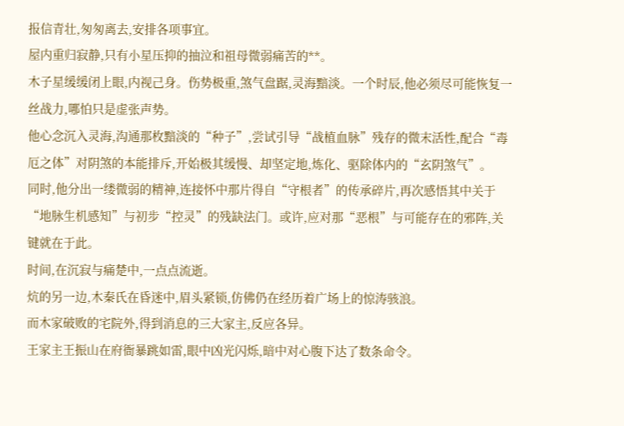报信青壮,匆匆离去,安排各项事宜。
屋内重归寂静,只有小星压抑的抽泣和祖母微弱痛苦的**。
木子星缓缓闭上眼,内视己身。伤势极重,煞气盘踞,灵海黯淡。一个时辰,他必须尽可能恢复一丝战力,哪怕只是虚张声势。
他心念沉入灵海,沟通那枚黯淡的“种子”,尝试引导“战植血脉”残存的微末活性,配合“毒厄之体”对阴煞的本能排斥,开始极其缓慢、却坚定地,炼化、驱除体内的“玄阴煞气”。
同时,他分出一缕微弱的精神,连接怀中那片得自“守根者”的传承碎片,再次感悟其中关于“地脉生机感知”与初步“控灵”的残缺法门。或许,应对那“恶根”与可能存在的邪阵,关键就在于此。
时间,在沉寂与痛楚中,一点点流逝。
炕的另一边,木秦氏在昏迷中,眉头紧锁,仿佛仍在经历着广场上的惊涛骇浪。
而木家破败的宅院外,得到消息的三大家主,反应各异。
王家主王振山在府衙暴跳如雷,眼中凶光闪烁,暗中对心腹下达了数条命令。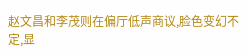赵文昌和李茂则在偏厅低声商议,脸色变幻不定,显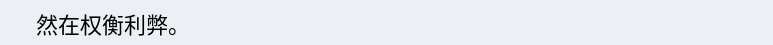然在权衡利弊。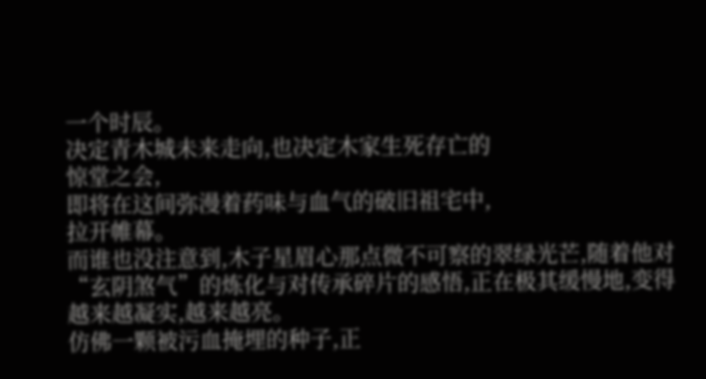一个时辰。
决定青木城未来走向,也决定木家生死存亡的
惊堂之会,
即将在这间弥漫着药味与血气的破旧祖宅中,
拉开帷幕。
而谁也没注意到,木子星眉心那点微不可察的翠绿光芒,随着他对“玄阴煞气”的炼化与对传承碎片的感悟,正在极其缓慢地,变得越来越凝实,越来越亮。
仿佛一颗被污血掩埋的种子,正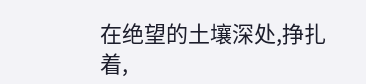在绝望的土壤深处,挣扎着,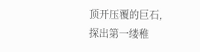顶开压覆的巨石,探出第一缕稚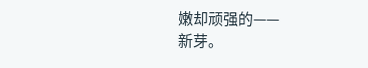嫩却顽强的——
新芽。